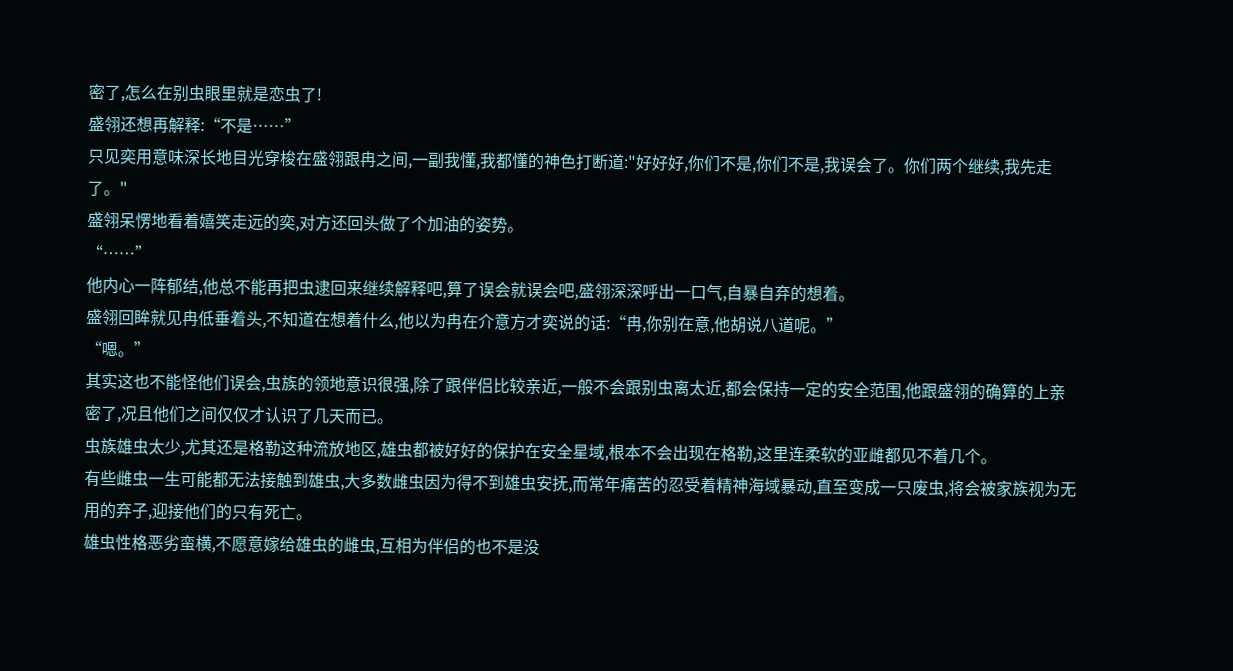密了,怎么在别虫眼里就是恋虫了!
盛翎还想再解释:“不是……”
只见奕用意味深长地目光穿梭在盛翎跟冉之间,一副我懂,我都懂的神色打断道:"好好好,你们不是,你们不是,我误会了。你们两个继续,我先走了。"
盛翎呆愣地看着嬉笑走远的奕,对方还回头做了个加油的姿势。
“……”
他内心一阵郁结,他总不能再把虫逮回来继续解释吧,算了误会就误会吧,盛翎深深呼出一口气,自暴自弃的想着。
盛翎回眸就见冉低垂着头,不知道在想着什么,他以为冉在介意方才奕说的话:“冉,你别在意,他胡说八道呢。”
“嗯。”
其实这也不能怪他们误会,虫族的领地意识很强,除了跟伴侣比较亲近,一般不会跟别虫离太近,都会保持一定的安全范围,他跟盛翎的确算的上亲密了,况且他们之间仅仅才认识了几天而已。
虫族雄虫太少,尤其还是格勒这种流放地区,雄虫都被好好的保护在安全星域,根本不会出现在格勒,这里连柔软的亚雌都见不着几个。
有些雌虫一生可能都无法接触到雄虫,大多数雌虫因为得不到雄虫安抚,而常年痛苦的忍受着精神海域暴动,直至变成一只废虫,将会被家族视为无用的弃子,迎接他们的只有死亡。
雄虫性格恶劣蛮横,不愿意嫁给雄虫的雌虫,互相为伴侣的也不是没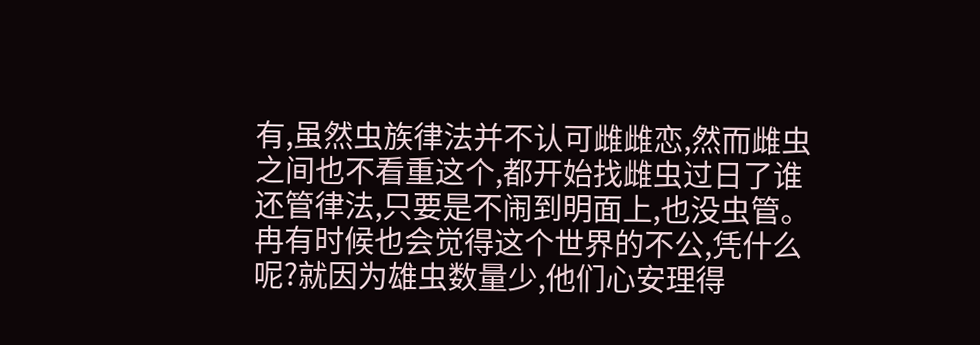有,虽然虫族律法并不认可雌雌恋,然而雌虫之间也不看重这个,都开始找雌虫过日了谁还管律法,只要是不闹到明面上,也没虫管。
冉有时候也会觉得这个世界的不公,凭什么呢?就因为雄虫数量少,他们心安理得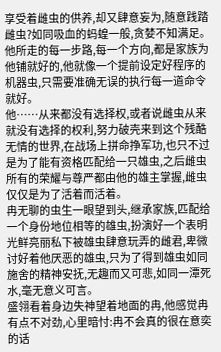享受着雌虫的供养,却又肆意妄为,随意践踏雌虫?如同吸血的蚂蝗一般,贪婪不知满足。
他所走的每一步路,每一个方向,都是家族为他铺就好的,他就像一个提前设定好程序的机器虫,只需要准确无误的执行每一道命令就好。
他……从来都没有选择权,或者说雌虫从来就没有选择的权利,努力破壳来到这个残酷无情的世界,在战场上拼命挣军功,也只不过是为了能有资格匹配给一只雄虫,之后雌虫所有的荣耀与尊严都由他的雄主掌握,雌虫仅仅是为了活着而活着。
冉无聊的虫生一眼望到头,继承家族,匹配给一个身份地位相等的雄虫,扮演好一个表明光鲜亮丽私下被雄虫肆意玩弄的雌君,卑微讨好着他厌恶的雄虫,只为了得到雄虫如同施舍的精神安抚,无趣而又可悲,如同一潭死水,毫无意义可言。
盛翎看着身边失神望着地面的冉,他感觉冉有点不对劲,心里暗忖:冉不会真的很在意奕的话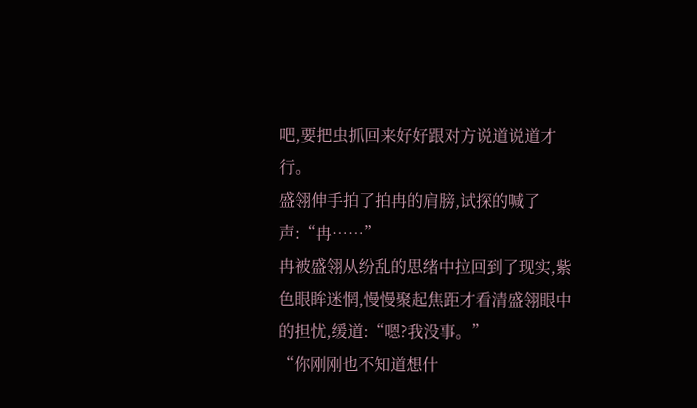吧,要把虫抓回来好好跟对方说道说道才行。
盛翎伸手拍了拍冉的肩膀,试探的喊了声:“冉……”
冉被盛翎从纷乱的思绪中拉回到了现实,紫色眼眸迷惘,慢慢聚起焦距才看清盛翎眼中的担忧,缓道:“嗯?我没事。”
“你刚刚也不知道想什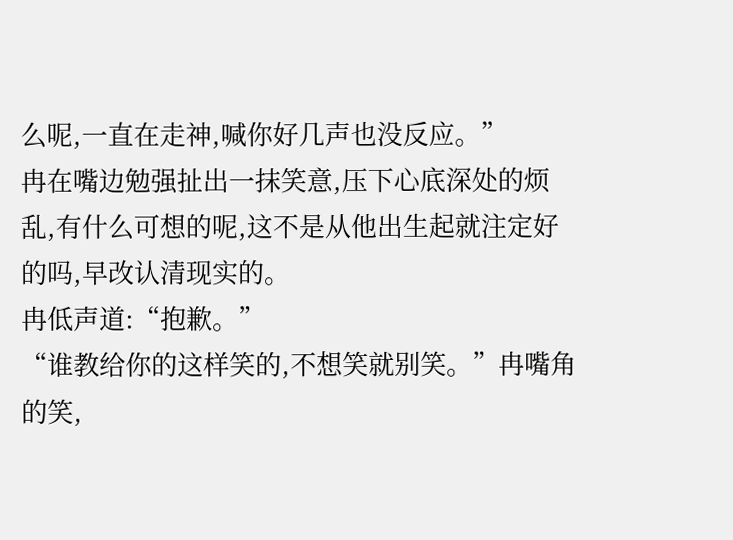么呢,一直在走神,喊你好几声也没反应。”
冉在嘴边勉强扯出一抹笑意,压下心底深处的烦乱,有什么可想的呢,这不是从他出生起就注定好的吗,早改认清现实的。
冉低声道:“抱歉。”
“谁教给你的这样笑的,不想笑就别笑。”冉嘴角的笑,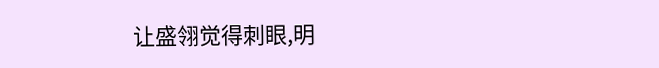让盛翎觉得刺眼,明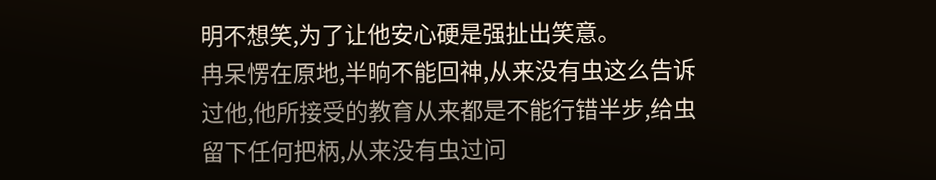明不想笑,为了让他安心硬是强扯出笑意。
冉呆愣在原地,半晌不能回神,从来没有虫这么告诉过他,他所接受的教育从来都是不能行错半步,给虫留下任何把柄,从来没有虫过问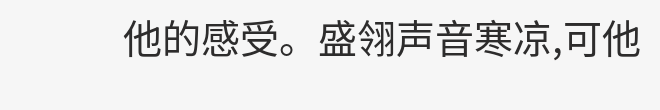他的感受。盛翎声音寒凉,可他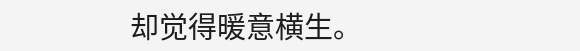却觉得暖意横生。